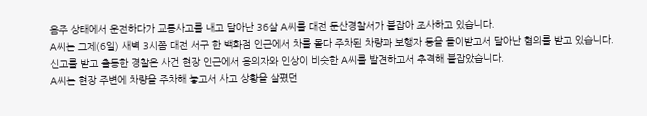음주 상태에서 운전하다가 교통사고를 내고 달아난 36살 A씨를 대전 둔산경찰서가 붙잡아 조사하고 있습니다.
A씨는 그제(6일) 새벽 3시쯤 대전 서구 한 백화점 인근에서 차를 몰다 주차된 차량과 보행자 등을 들이받고서 달아난 혐의를 받고 있습니다.
신고를 받고 출동한 경찰은 사건 현장 인근에서 용의자와 인상이 비슷한 A씨를 발견하고서 추격해 붙잡았습니다.
A씨는 현장 주변에 차량을 주차해 놓고서 사고 상황을 살폈던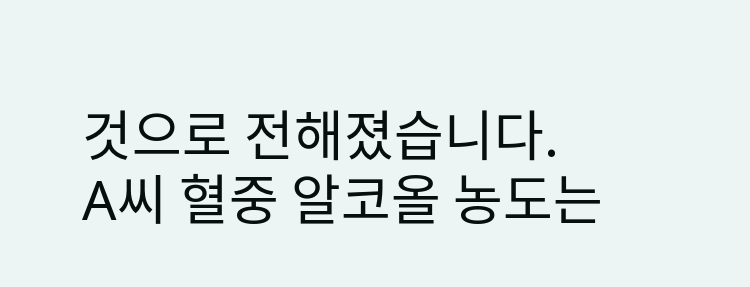것으로 전해졌습니다.
A씨 혈중 알코올 농도는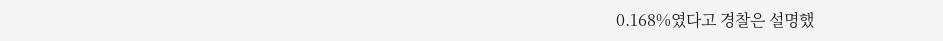0.168%였다고 경찰은 설명했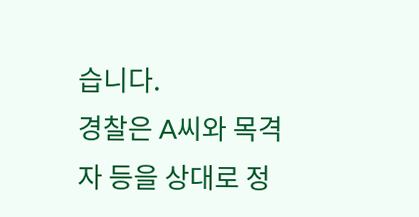습니다.
경찰은 A씨와 목격자 등을 상대로 정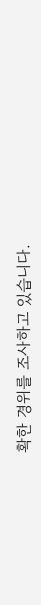확한 경위를 조사하고 있습니다.